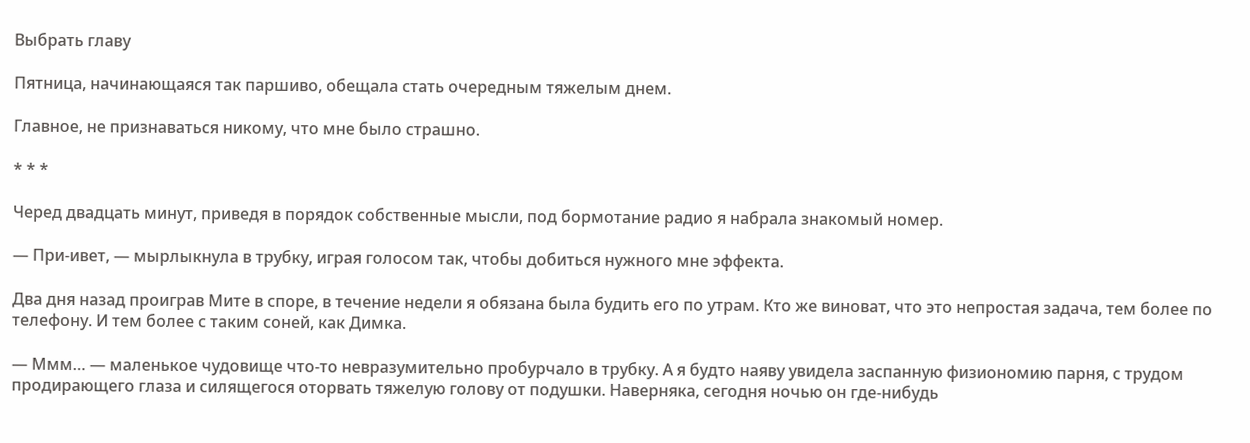Выбрать главу

Пятница, начинающаяся так паршиво, обещала стать очередным тяжелым днем.

Главное, не признаваться никому, что мне было страшно.

* * *

Черед двадцать минут, приведя в порядок собственные мысли, под бормотание радио я набрала знакомый номер.

— При-ивет, — мырлыкнула в трубку, играя голосом так, чтобы добиться нужного мне эффекта.

Два дня назад проиграв Мите в споре, в течение недели я обязана была будить его по утрам. Кто же виноват, что это непростая задача, тем более по телефону. И тем более с таким соней, как Димка.

— Ммм… — маленькое чудовище что-то невразумительно пробурчало в трубку. А я будто наяву увидела заспанную физиономию парня, с трудом продирающего глаза и силящегося оторвать тяжелую голову от подушки. Наверняка, сегодня ночью он где-нибудь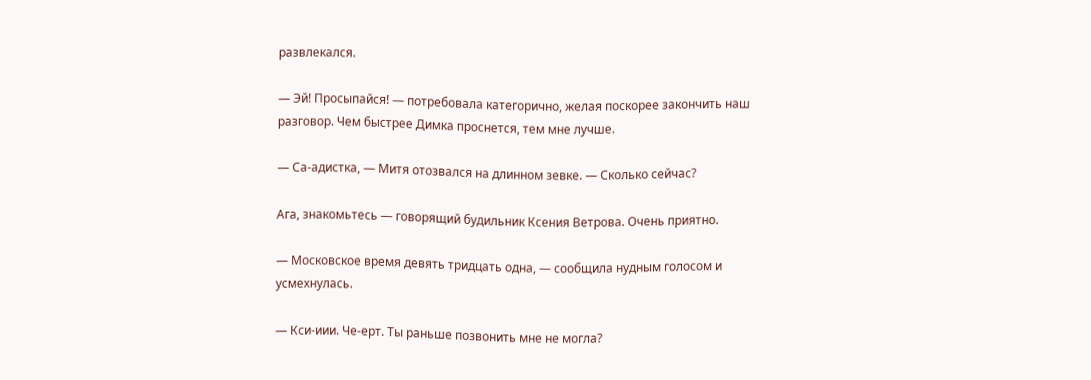развлекался.

— Эй! Просыпайся! — потребовала категорично, желая поскорее закончить наш разговор. Чем быстрее Димка проснется, тем мне лучше.

— Са-адистка, — Митя отозвался на длинном зевке. — Сколько сейчас?

Ага, знакомьтесь — говорящий будильник Ксения Ветрова. Очень приятно.

— Московское время девять тридцать одна, — сообщила нудным голосом и усмехнулась.

— Кси-иии. Че-ерт. Ты раньше позвонить мне не могла?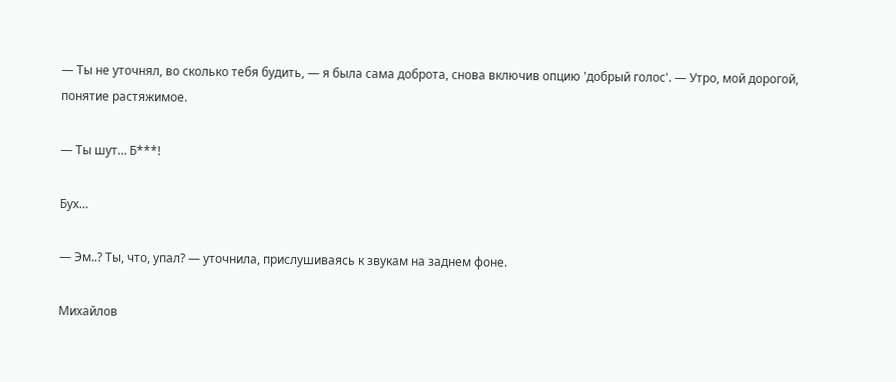— Ты не уточнял, во сколько тебя будить, — я была сама доброта, снова включив опцию 'добрый голос'. — Утро, мой дорогой, понятие растяжимое.

— Ты шут… Б***!

Бух…

— Эм..? Ты, что, упал? — уточнила, прислушиваясь к звукам на заднем фоне.

Михайлов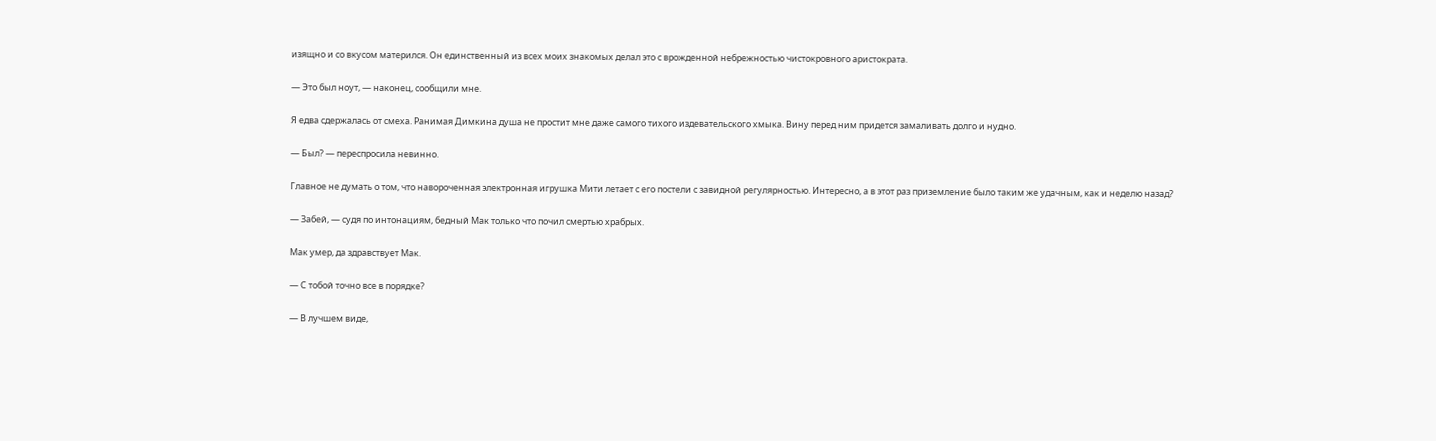изящно и со вкусом матерился. Он единственный из всех моих знакомых делал это с врожденной небрежностью чистокровного аристократа.

— Это был ноут, — наконец, сообщили мне.

Я едва сдержалась от смеха. Ранимая Димкина душа не простит мне даже самого тихого издевательского хмыка. Вину перед ним придется замаливать долго и нудно.

— Был? — переспросила невинно.

Главное не думать о том, что навороченная электронная игрушка Мити летает с его постели с завидной регулярностью. Интересно, а в этот раз приземление было таким же удачным, как и неделю назад?

— Забей, — судя по интонациям, бедный Мак только что почил смертью храбрых.

Мак умер, да здравствует Мак.

— С тобой точно все в порядке?

— В лучшем виде,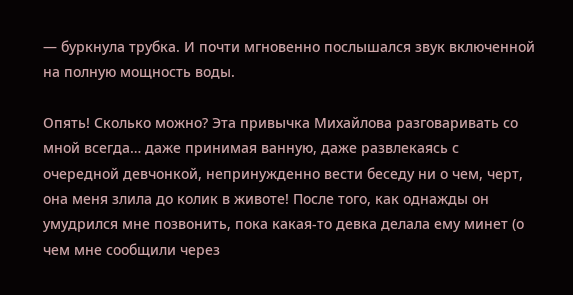— буркнула трубка. И почти мгновенно послышался звук включенной на полную мощность воды.

Опять! Сколько можно? Эта привычка Михайлова разговаривать со мной всегда… даже принимая ванную, даже развлекаясь с очередной девчонкой, непринужденно вести беседу ни о чем, черт, она меня злила до колик в животе! После того, как однажды он умудрился мне позвонить, пока какая-то девка делала ему минет (о чем мне сообщили через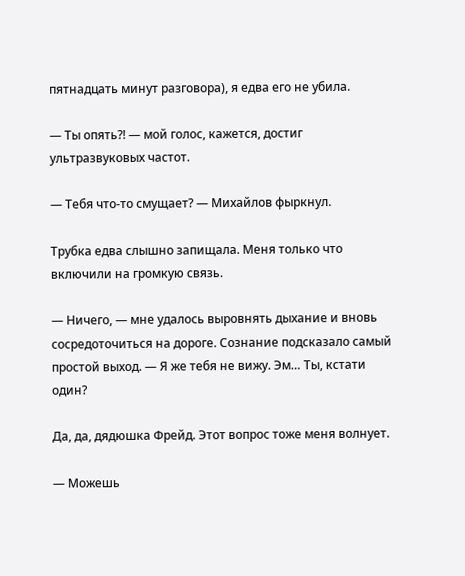пятнадцать минут разговора), я едва его не убила.

— Ты опять?! — мой голос, кажется, достиг ультразвуковых частот.

— Тебя что-то смущает? — Михайлов фыркнул.

Трубка едва слышно запищала. Меня только что включили на громкую связь.

— Ничего, — мне удалось выровнять дыхание и вновь сосредоточиться на дороге. Сознание подсказало самый простой выход. — Я же тебя не вижу. Эм… Ты, кстати один?

Да, да, дядюшка Фрейд. Этот вопрос тоже меня волнует.

— Можешь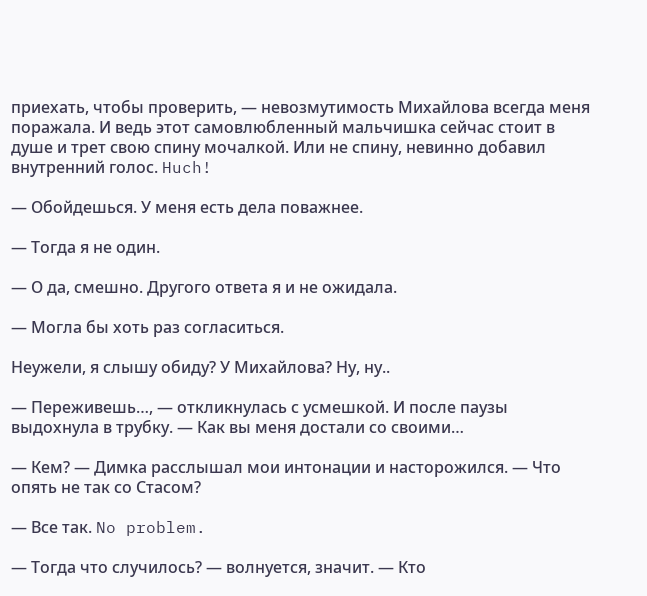приехать, чтобы проверить, — невозмутимость Михайлова всегда меня поражала. И ведь этот самовлюбленный мальчишка сейчас стоит в душе и трет свою спину мочалкой. Или не спину, невинно добавил внутренний голос. Huch!

— Обойдешься. У меня есть дела поважнее.

— Тогда я не один.

— О да, смешно. Другого ответа я и не ожидала.

— Могла бы хоть раз согласиться.

Неужели, я слышу обиду? У Михайлова? Ну, ну..

— Переживешь…, — откликнулась с усмешкой. И после паузы выдохнула в трубку. — Как вы меня достали со своими…

— Кем? — Димка расслышал мои интонации и насторожился. — Что опять не так со Стасом?

— Все так. No problem.

— Тогда что случилось? — волнуется, значит. — Кто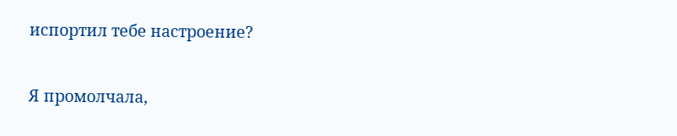испортил тебе настроение?

Я промолчала,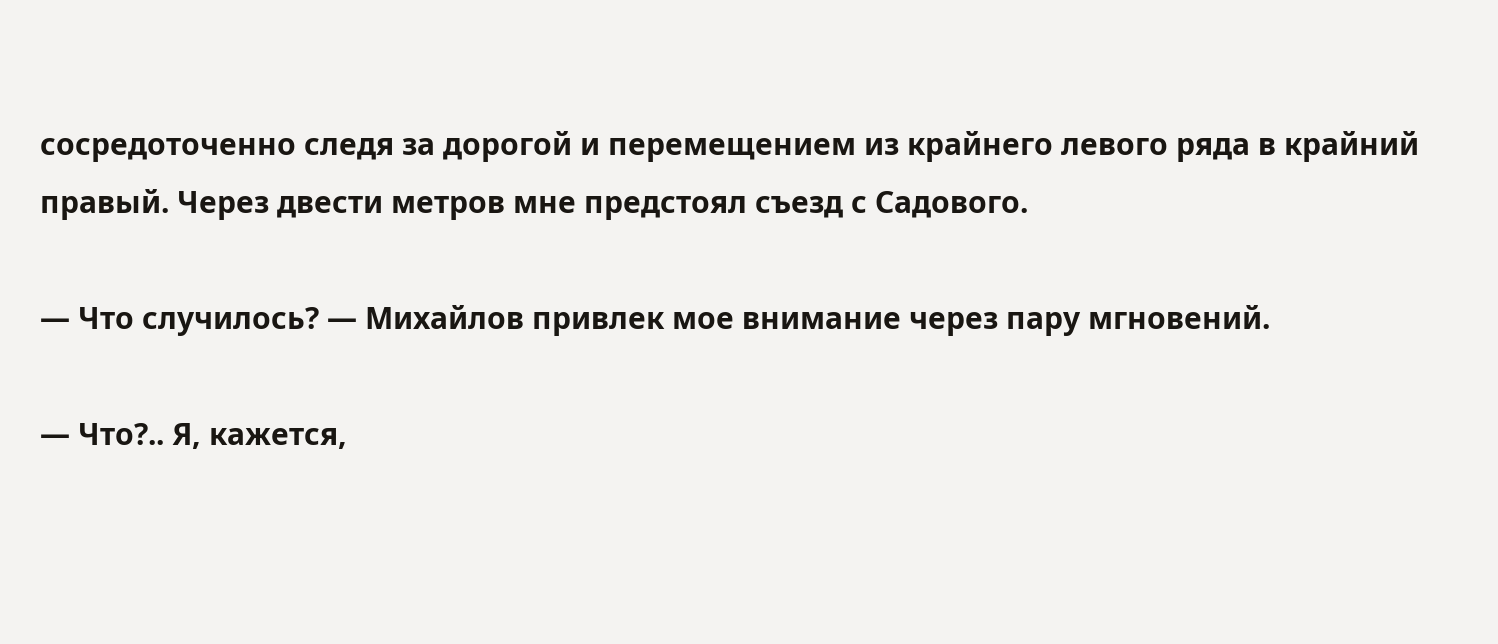сосредоточенно следя за дорогой и перемещением из крайнего левого ряда в крайний правый. Через двести метров мне предстоял съезд с Садового.

— Что случилось? — Михайлов привлек мое внимание через пару мгновений.

— Что?.. Я, кажется,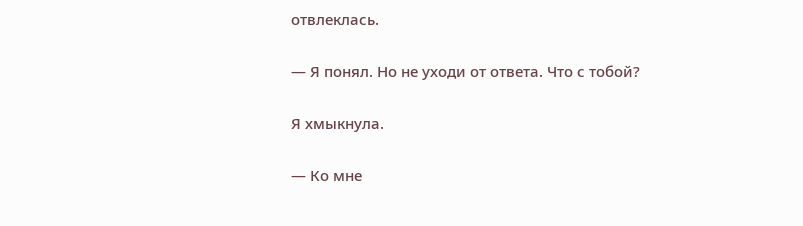отвлеклась.

— Я понял. Но не уходи от ответа. Что с тобой?

Я хмыкнула.

— Ко мне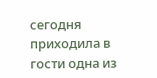сегодня приходила в гости одна из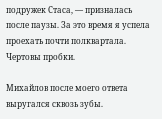подружек Стаса, — призналась после паузы. За это время я успела проехать почти полквартала. Чертовы пробки.

Михайлов после моего ответа выругался сквозь зубы.